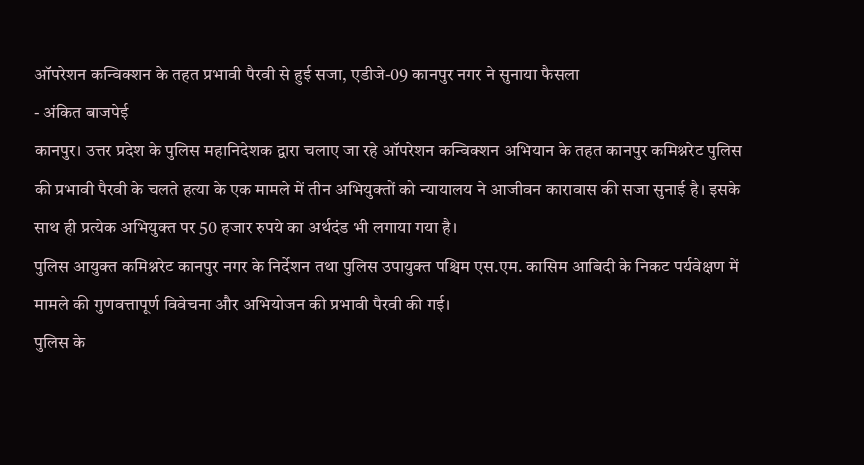ऑपरेशन कन्विक्शन के तहत प्रभावी पैरवी से हुई सजा, एडीजे-09 कानपुर नगर ने सुनाया फैसला
- अंकित बाजपेई
कानपुर। उत्तर प्रदेश के पुलिस महानिदेशक द्वारा चलाए जा रहे ऑपरेशन कन्विक्शन अभियान के तहत कानपुर कमिश्नरेट पुलिस की प्रभावी पैरवी के चलते हत्या के एक मामले में तीन अभियुक्तों को न्यायालय ने आजीवन कारावास की सजा सुनाई है। इसके साथ ही प्रत्येक अभियुक्त पर 50 हजार रुपये का अर्थदंड भी लगाया गया है।
पुलिस आयुक्त कमिश्नरेट कानपुर नगर के निर्देशन तथा पुलिस उपायुक्त पश्चिम एस.एम. कासिम आबिदी के निकट पर्यवेक्षण में मामले की गुणवत्तापूर्ण विवेचना और अभियोजन की प्रभावी पैरवी की गई।
पुलिस के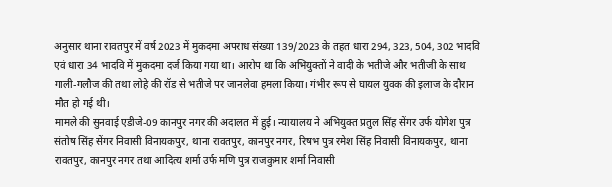अनुसार थाना रावतपुर में वर्ष 2023 में मुकदमा अपराध संख्या 139/2023 के तहत धारा 294, 323, 504, 302 भादवि एवं धारा 34 भादवि में मुकदमा दर्ज किया गया था। आरोप था कि अभियुक्तों ने वादी के भतीजे और भतीजी के साथ गाली-गलौज की तथा लोहे की रॉड से भतीजे पर जानलेवा हमला किया। गंभीर रूप से घायल युवक की इलाज के दौरान मौत हो गई थी।
मामले की सुनवाई एडीजे-09 कानपुर नगर की अदालत में हुई। न्यायालय ने अभियुक्त प्रतुल सिंह सेंगर उर्फ योगेश पुत्र संतोष सिंह सेंगर निवासी विनायकपुर, थाना रावतपुर, कानपुर नगर, रिषभ पुत्र रमेश सिंह निवासी विनायकपुर, थाना रावतपुर, कानपुर नगर तथा आदित्य शर्मा उर्फ मणि पुत्र राजकुमार शर्मा निवासी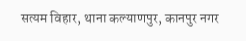सत्यम विहार, थाना कल्याणपुर, कानपुर नगर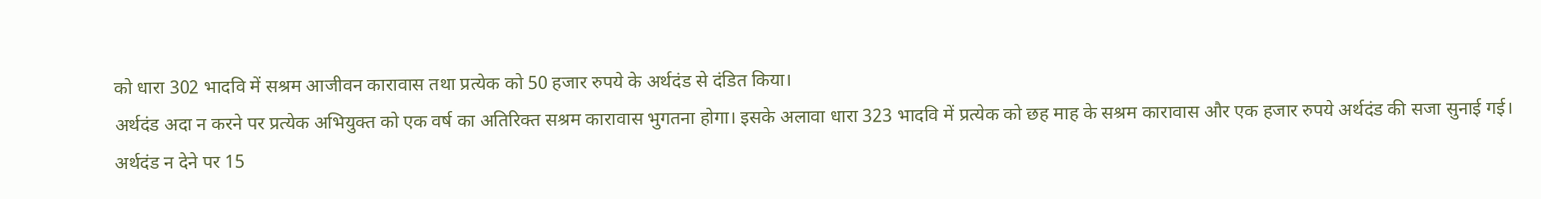को धारा 302 भादवि में सश्रम आजीवन कारावास तथा प्रत्येक को 50 हजार रुपये के अर्थदंड से दंडित किया।
अर्थदंड अदा न करने पर प्रत्येक अभियुक्त को एक वर्ष का अतिरिक्त सश्रम कारावास भुगतना होगा। इसके अलावा धारा 323 भादवि में प्रत्येक को छह माह के सश्रम कारावास और एक हजार रुपये अर्थदंड की सजा सुनाई गई। अर्थदंड न देने पर 15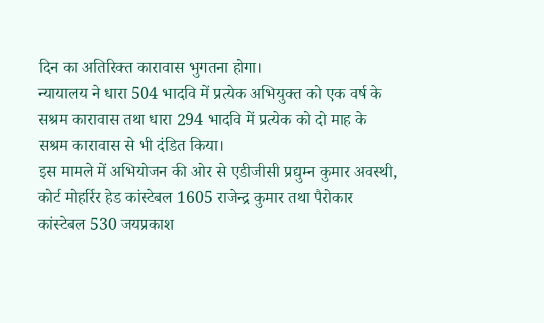दिन का अतिरिक्त कारावास भुगतना होगा।
न्यायालय ने धारा 504 भादवि में प्रत्येक अभियुक्त को एक वर्ष के सश्रम कारावास तथा धारा 294 भादवि में प्रत्येक को दो माह के सश्रम कारावास से भी दंडित किया।
इस मामले में अभियोजन की ओर से एडीजीसी प्रद्युम्न कुमार अवस्थी, कोर्ट मोहर्रिर हेड कांस्टेबल 1605 राजेन्द्र कुमार तथा पैरोकार कांस्टेबल 530 जयप्रकाश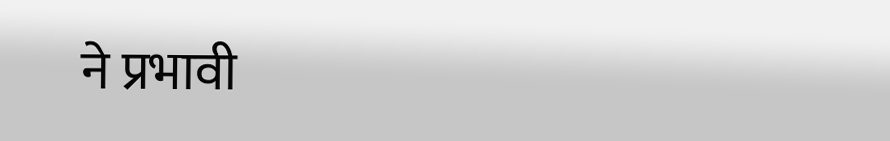ने प्रभावी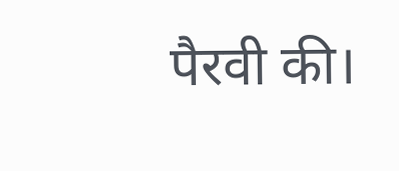पैरवी की।